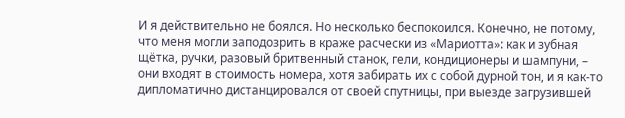И я действительно не боялся. Но несколько беспокоился. Конечно, не потому, что меня могли заподозрить в краже расчески из «Мариотта»: как и зубная щётка, ручки, разовый бритвенный станок, гели, кондиционеры и шампуни, – они входят в стоимость номера, хотя забирать их с собой дурной тон, и я как-то дипломатично дистанцировался от своей спутницы, при выезде загрузившей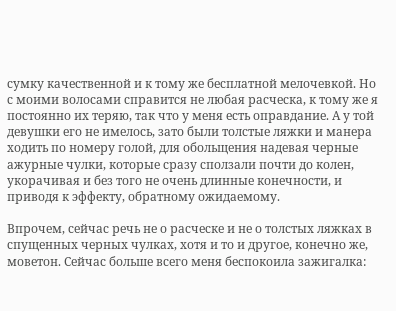сумку качественной и к тому же бесплатной мелочевкой. Но с моими волосами справится не любая расческа, к тому же я постоянно их теряю, так что у меня есть оправдание. А у той девушки его не имелось, зато были толстые ляжки и манера ходить по номеру голой, для обольщения надевая черные ажурные чулки, которые сразу сползали почти до колен, укорачивая и без того не очень длинные конечности, и приводя к эффекту, обратному ожидаемому.

Впрочем, сейчас речь не о расческе и не о толстых ляжках в спущенных черных чулках, хотя и то и другое, конечно же, моветон. Сейчас больше всего меня беспокоила зажигалка: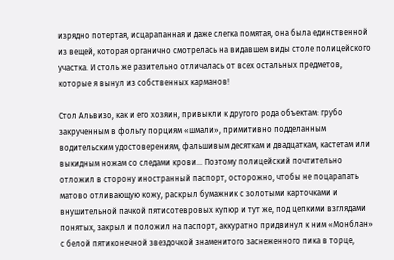изрядно потертая, исцарапанная и даже слегка помятая, она была единственной из вещей, которая органично смотрелась на видавшем виды столе полицейского участка. И столь же разительно отличалась от всех остальных предметов, которые я вынул из собственных карманов!

Стол Альвизо, как и его хозяин, привыкли к другого рода объектам: грубо закрученным в фольгу порциям «шмали», примитивно подделанным водительским удостоверениям, фальшивым десяткам и двадцаткам, кастетам или выкидным ножам со следами крови… Поэтому полицейский почтительно отложил в сторону иностранный паспорт, осторожно, чтобы не поцарапать матово отливающую кожу, раскрыл бумажник с золотыми карточками и внушительной пачкой пятисотевровых купюр и тут же, под цепкими взглядами понятых, закрыл и положил на паспорт, аккуратно придвинул к ним «Монблан» с белой пятиконечной звездочкой знаменитого заснеженного пика в торце,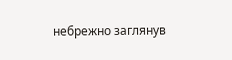небрежно заглянув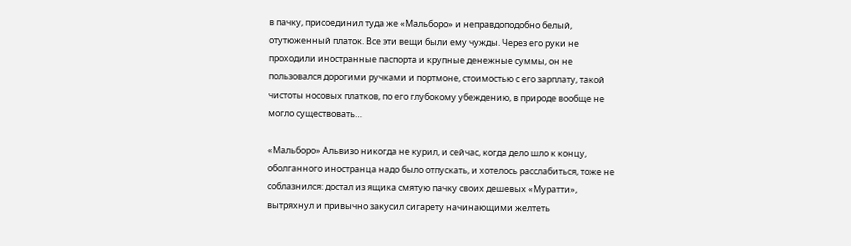в пачку, присоединил туда же «Мальборо» и неправдоподобно белый, отутюженный платок. Все эти вещи были ему чужды. Через его руки не проходили иностранные паспорта и крупные денежные суммы, он не пользовался дорогими ручками и портмоне, стоимостью с его зарплату, такой чистоты носовых платков, по его глубокому убеждению, в природе вообще не могло существовать…

«Мальборо» Альвизо никогда не курил, и сейчас, когда дело шло к концу, оболганного иностранца надо было отпускать, и хотелось расслабиться, тоже не соблазнился: достал из ящика смятую пачку своих дешевых «Муратти», вытряхнул и привычно закусил сигарету начинающими желтеть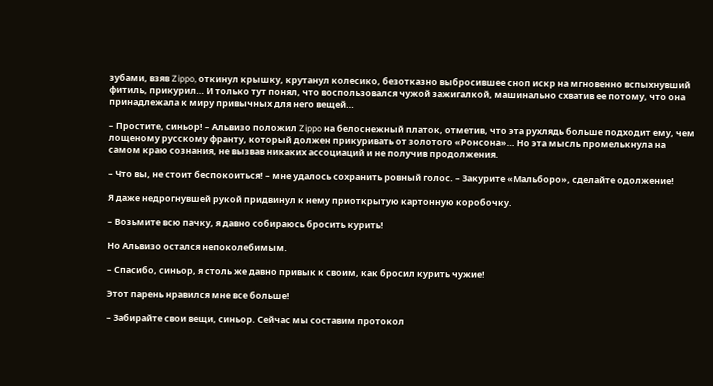зубами, взяв Zippo, откинул крышку, крутанул колесико, безотказно выбросившее сноп искр на мгновенно вспыхнувший фитиль, прикурил… И только тут понял, что воспользовался чужой зажигалкой, машинально схватив ее потому, что она принадлежала к миру привычных для него вещей…

– Простите, синьор! – Альвизо положил Zippo на белоснежный платок, отметив, что эта рухлядь больше подходит ему, чем лощеному русскому франту, который должен прикуривать от золотого «Ронсона»… Но эта мысль промелькнула на самом краю сознания, не вызвав никаких ассоциаций и не получив продолжения.

– Что вы, не стоит беспокоиться! – мне удалось сохранить ровный голос. – Закурите «Мальборо», сделайте одолжение!

Я даже недрогнувшей рукой придвинул к нему приоткрытую картонную коробочку.

– Возьмите всю пачку, я давно собираюсь бросить курить!

Но Альвизо остался непоколебимым.

– Спасибо, синьор, я столь же давно привык к своим, как бросил курить чужие!

Этот парень нравился мне все больше!

– Забирайте свои вещи, синьор. Сейчас мы составим протокол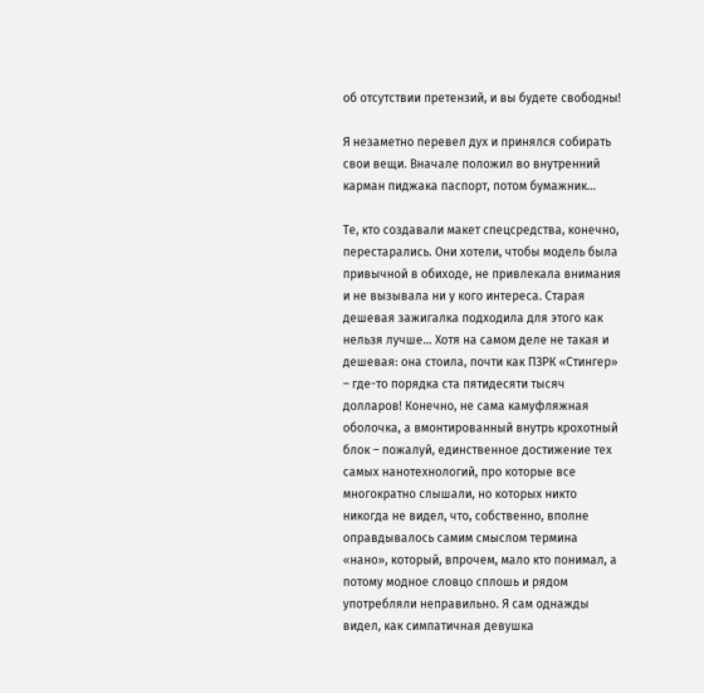об отсутствии претензий, и вы будете свободны!

Я незаметно перевел дух и принялся собирать свои вещи. Вначале положил во внутренний карман пиджака паспорт, потом бумажник…

Те, кто создавали макет спецсредства, конечно, перестарались. Они хотели, чтобы модель была привычной в обиходе, не привлекала внимания и не вызывала ни у кого интереса. Старая дешевая зажигалка подходила для этого как нельзя лучше… Хотя на самом деле не такая и дешевая: она стоила, почти как ПЗРК «Стингер» – где-то порядка ста пятидесяти тысяч долларов! Конечно, не сама камуфляжная оболочка, а вмонтированный внутрь крохотный блок – пожалуй, единственное достижение тех самых нанотехнологий, про которые все многократно слышали, но которых никто никогда не видел, что, собственно, вполне оправдывалось самим смыслом термина «нано», который, впрочем, мало кто понимал, а потому модное словцо сплошь и рядом употребляли неправильно. Я сам однажды видел, как симпатичная девушка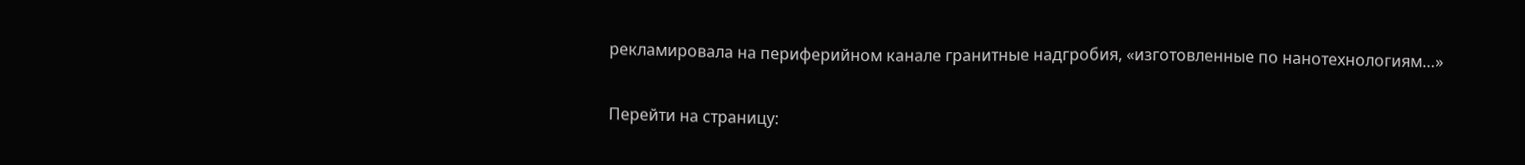рекламировала на периферийном канале гранитные надгробия, «изготовленные по нанотехнологиям…»

Перейти на страницу: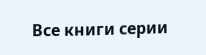Все книги серии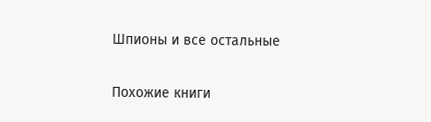Шпионы и все остальные

Похожие книги